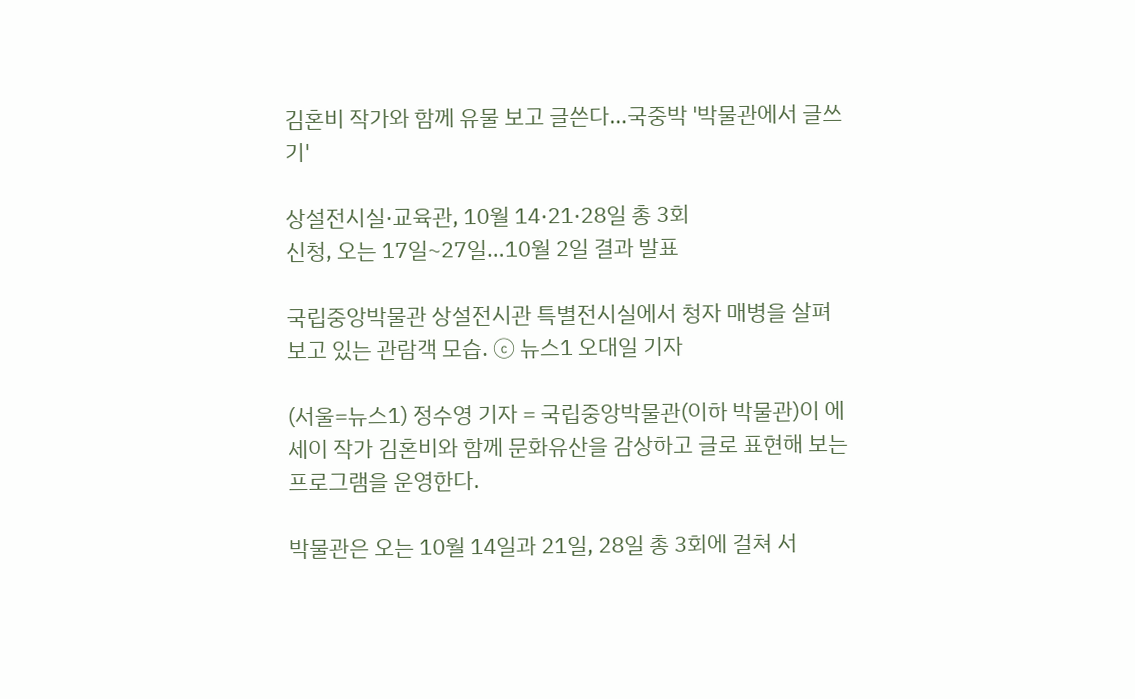김혼비 작가와 함께 유물 보고 글쓴다…국중박 '박물관에서 글쓰기'

상설전시실·교육관, 10월 14·21·28일 총 3회
신청, 오는 17일~27일…10월 2일 결과 발표

국립중앙박물관 상설전시관 특별전시실에서 청자 매병을 살펴보고 있는 관람객 모습. ⓒ 뉴스1 오대일 기자

(서울=뉴스1) 정수영 기자 = 국립중앙박물관(이하 박물관)이 에세이 작가 김혼비와 함께 문화유산을 감상하고 글로 표현해 보는 프로그램을 운영한다.

박물관은 오는 10월 14일과 21일, 28일 총 3회에 걸쳐 서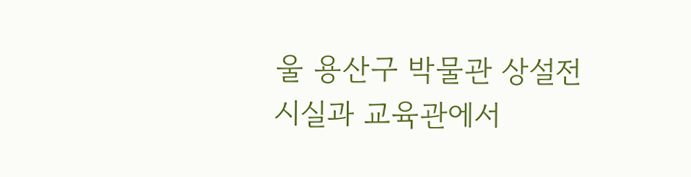울 용산구 박물관 상설전시실과 교육관에서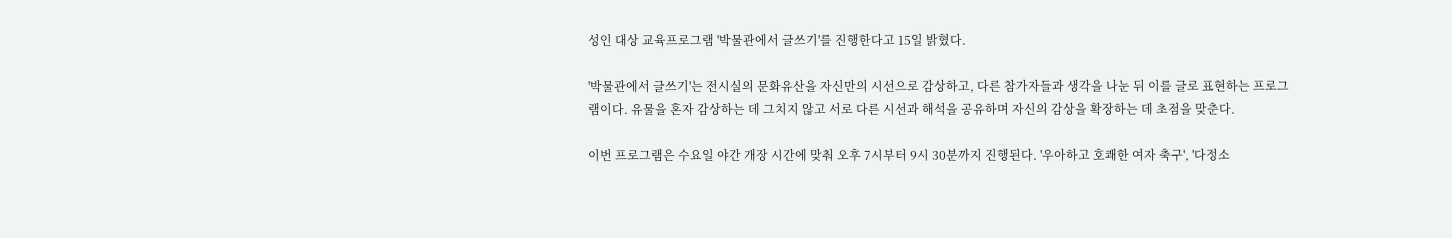성인 대상 교육프로그램 '박물관에서 글쓰기'를 진행한다고 15일 밝혔다.

'박물관에서 글쓰기'는 전시실의 문화유산을 자신만의 시선으로 감상하고, 다른 참가자들과 생각을 나눈 뒤 이를 글로 표현하는 프로그램이다. 유물을 혼자 감상하는 데 그치지 않고 서로 다른 시선과 해석을 공유하며 자신의 감상을 확장하는 데 초점을 맞춘다.

이번 프로그램은 수요일 야간 개장 시간에 맞춰 오후 7시부터 9시 30분까지 진행된다. '우아하고 호쾌한 여자 축구', '다정소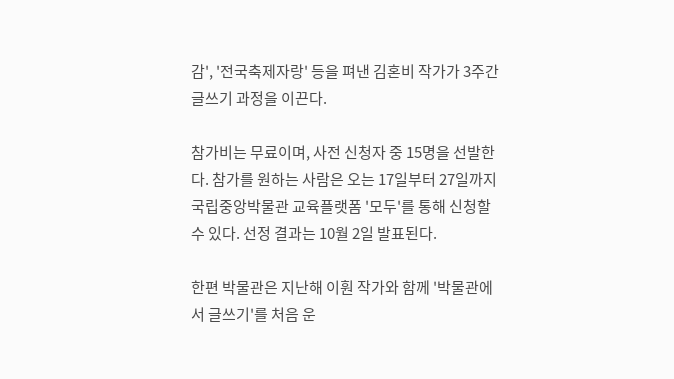감', '전국축제자랑' 등을 펴낸 김혼비 작가가 3주간 글쓰기 과정을 이끈다.

참가비는 무료이며, 사전 신청자 중 15명을 선발한다. 참가를 원하는 사람은 오는 17일부터 27일까지 국립중앙박물관 교육플랫폼 '모두'를 통해 신청할 수 있다. 선정 결과는 10월 2일 발표된다.

한편 박물관은 지난해 이훤 작가와 함께 '박물관에서 글쓰기'를 처음 운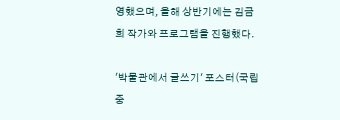영했으며, 올해 상반기에는 김금희 작가와 프로그램을 진행했다.

'박물관에서 글쓰기' 포스터(국립중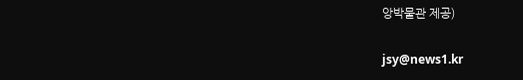앙박물관 제공)

jsy@news1.kr